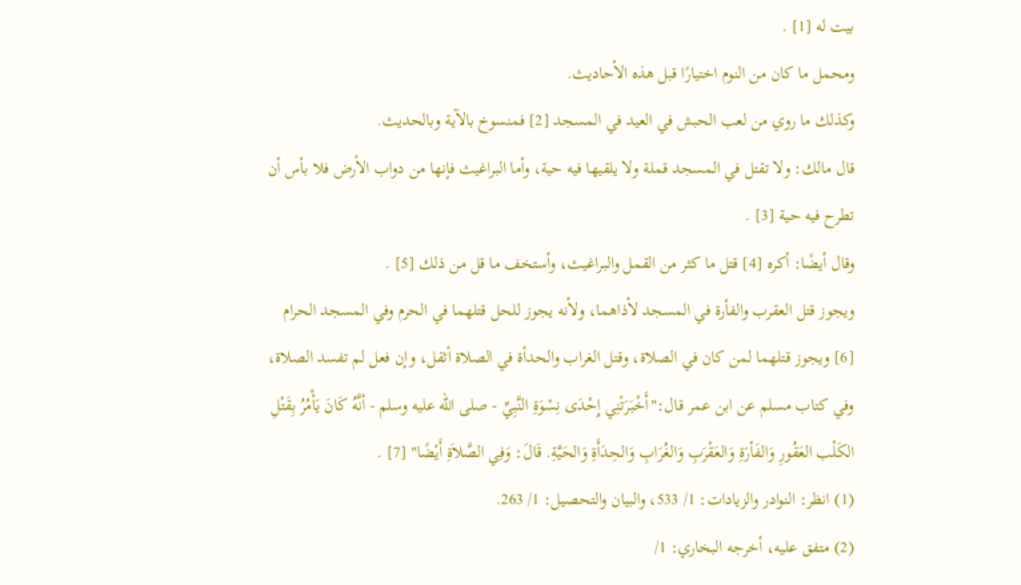بيت له [1] .
ومحمل ما كان من النوم اختيارًا قبل هذه الأحاديث.
وكذلك ما روي من لعب الحبش في العيد في المسجد [2] فمنسوخ بالآية وبالحديث.
قال مالك: ولا تقتل في المسجد قملة ولا يلقيها فيه حية، وأما البراغيث فإنها من دواب الأرض فلا بأس أن تطرح فيه حية [3] .
وقال أيضًا: أكره [4] قتل ما كثر من القمل والبراغيث، وأستخف ما قل من ذلك [5] .
ويجوز قتل العقرب والفأرة في المسجد لأذاهما، ولأنه يجوز للحل قتلهما في الحرم وفي المسجد الحرام [6] ويجوز قتلهما لمن كان في الصلاة، وقتل الغراب والحدأة في الصلاة أثقل، وإن فعل لم تفسد الصلاة، وفي كتاب مسلم عن ابن عمر قال:"أَخْبَرَتْنِي إِحْدَى نِسْوَةِ النَّبِيِّ - صلى الله عليه وسلم - أنَّهُ كَانَ يَأْمُرُ بِقَتْلِ الكَلْب العَقُورِ وَالفَأرَةِ وَالعَقْرَبِ وَالغُرَابِ وَالحِدَأَةِ وَالحَيَّةِ. قَالَ: وَفِي الصَّلاَةِ أَيْضًا" [7] .
(1) انظر: النوادر والزيادات: 1/ 533، والبيان والتحصيل: 1/ 263.
(2) متفق عليه، أخرجه البخاري: 1/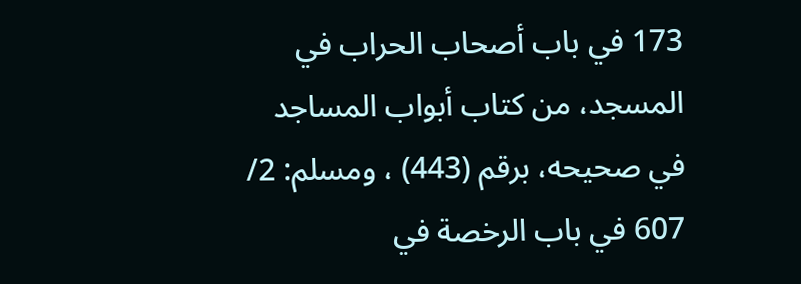173 في باب أصحاب الحراب في المسجد، من كتاب أبواب المساجد في صحيحه، برقم (443) ، ومسلم: 2/ 607 في باب الرخصة في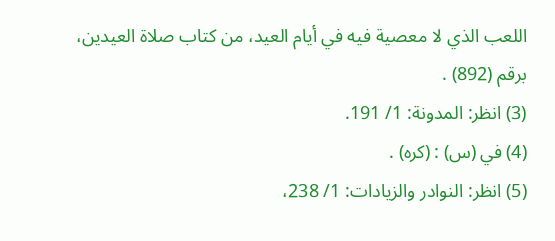اللعب الذي لا معصية فيه في أيام العيد، من كتاب صلاة العيدين، برقم (892) .
(3) انظر: المدونة: 1/ 191.
(4) في (س) : (كره) .
(5) انظر: النوادر والزيادات: 1/ 238،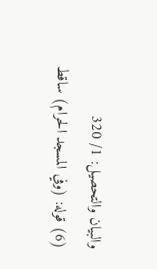والبيان والتحصيل: 1/ 320
(6) قوله: (وفي المسجد الحرام) ساقط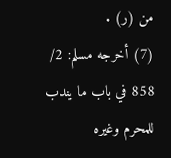من (ر) .
(7) أخرجه مسلم: 2/ 858 في باب ما يندب للمحرم وغيره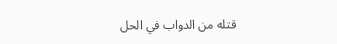قتله من الدواب في الحل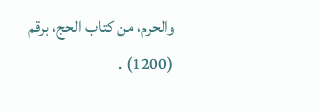والحرم، من كتاب الحج، برقم (1200) .